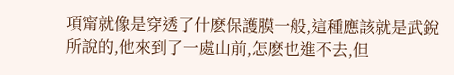項甯就像是穿透了什麽保護膜一般,這種應該就是武銳所說的,他來到了一處山前,怎麽也進不去,但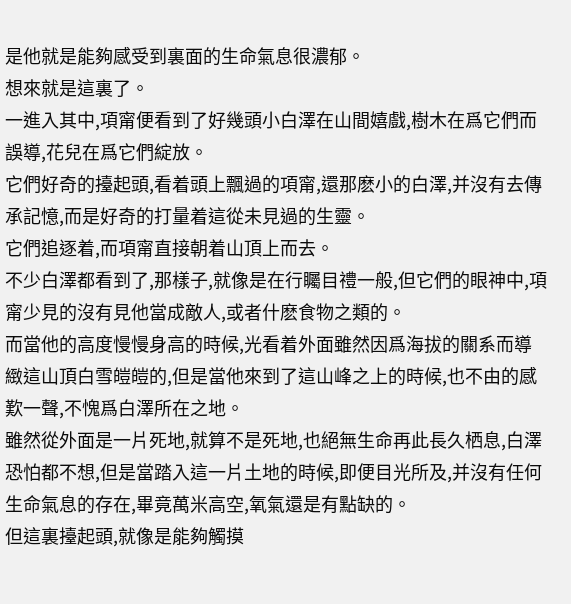是他就是能夠感受到裏面的生命氣息很濃郁。
想來就是這裏了。
一進入其中,項甯便看到了好幾頭小白澤在山間嬉戲,樹木在爲它們而誤導,花兒在爲它們綻放。
它們好奇的擡起頭,看着頭上飄過的項甯,還那麽小的白澤,并沒有去傳承記憶,而是好奇的打量着這從未見過的生靈。
它們追逐着,而項甯直接朝着山頂上而去。
不少白澤都看到了,那樣子,就像是在行矚目禮一般,但它們的眼神中,項甯少見的沒有見他當成敵人,或者什麽食物之類的。
而當他的高度慢慢身高的時候,光看着外面雖然因爲海拔的關系而導緻這山頂白雪皚皚的,但是當他來到了這山峰之上的時候,也不由的感歎一聲,不愧爲白澤所在之地。
雖然從外面是一片死地,就算不是死地,也絕無生命再此長久栖息,白澤恐怕都不想,但是當踏入這一片土地的時候,即便目光所及,并沒有任何生命氣息的存在,畢竟萬米高空,氧氣還是有點缺的。
但這裏擡起頭,就像是能夠觸摸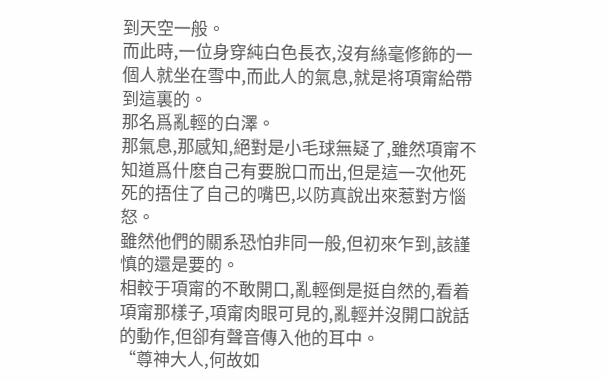到天空一般。
而此時,一位身穿純白色長衣,沒有絲毫修飾的一個人就坐在雪中,而此人的氣息,就是将項甯給帶到這裏的。
那名爲亂輕的白澤。
那氣息,那感知,絕對是小毛球無疑了,雖然項甯不知道爲什麽自己有要脫口而出,但是這一次他死死的捂住了自己的嘴巴,以防真說出來惹對方惱怒。
雖然他們的關系恐怕非同一般,但初來乍到,該謹慎的還是要的。
相較于項甯的不敢開口,亂輕倒是挺自然的,看着項甯那樣子,項甯肉眼可見的,亂輕并沒開口說話的動作,但卻有聲音傳入他的耳中。
“尊神大人,何故如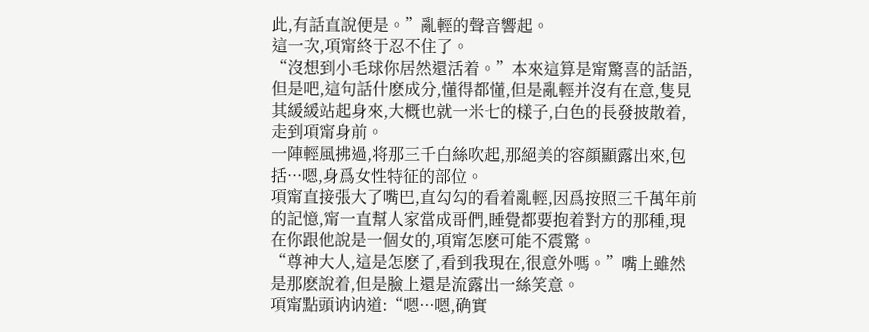此,有話直說便是。”亂輕的聲音響起。
這一次,項甯終于忍不住了。
“沒想到小毛球你居然還活着。”本來這算是甯驚喜的話語,但是吧,這句話什麽成分,懂得都懂,但是亂輕并沒有在意,隻見其緩緩站起身來,大概也就一米七的樣子,白色的長發披散着,走到項甯身前。
一陣輕風拂過,将那三千白絲吹起,那絕美的容顔顯露出來,包括···嗯,身爲女性特征的部位。
項甯直接張大了嘴巴,直勾勾的看着亂輕,因爲按照三千萬年前的記憶,甯一直幫人家當成哥們,睡覺都要抱着對方的那種,現在你跟他說是一個女的,項甯怎麽可能不震驚。
“尊神大人,這是怎麽了,看到我現在,很意外嗎。”嘴上雖然是那麽說着,但是臉上還是流露出一絲笑意。
項甯點頭讷讷道:“嗯···嗯,确實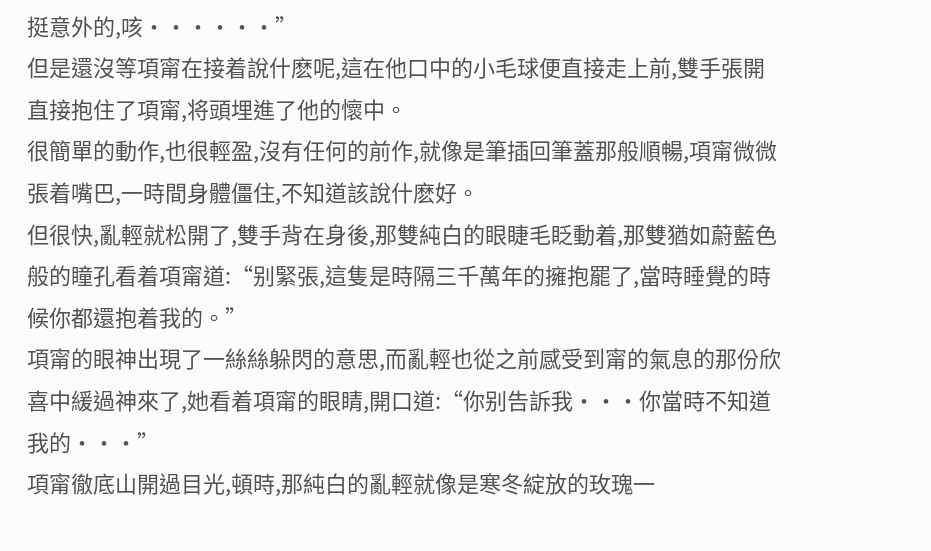挺意外的,咳······”
但是還沒等項甯在接着說什麽呢,這在他口中的小毛球便直接走上前,雙手張開直接抱住了項甯,将頭埋進了他的懷中。
很簡單的動作,也很輕盈,沒有任何的前作,就像是筆插回筆蓋那般順暢,項甯微微張着嘴巴,一時間身體僵住,不知道該說什麽好。
但很快,亂輕就松開了,雙手背在身後,那雙純白的眼睫毛眨動着,那雙猶如蔚藍色般的瞳孔看着項甯道:“别緊張,這隻是時隔三千萬年的擁抱罷了,當時睡覺的時候你都還抱着我的。”
項甯的眼神出現了一絲絲躲閃的意思,而亂輕也從之前感受到甯的氣息的那份欣喜中緩過神來了,她看着項甯的眼睛,開口道:“你别告訴我···你當時不知道我的···”
項甯徹底山開過目光,頓時,那純白的亂輕就像是寒冬綻放的玫瑰一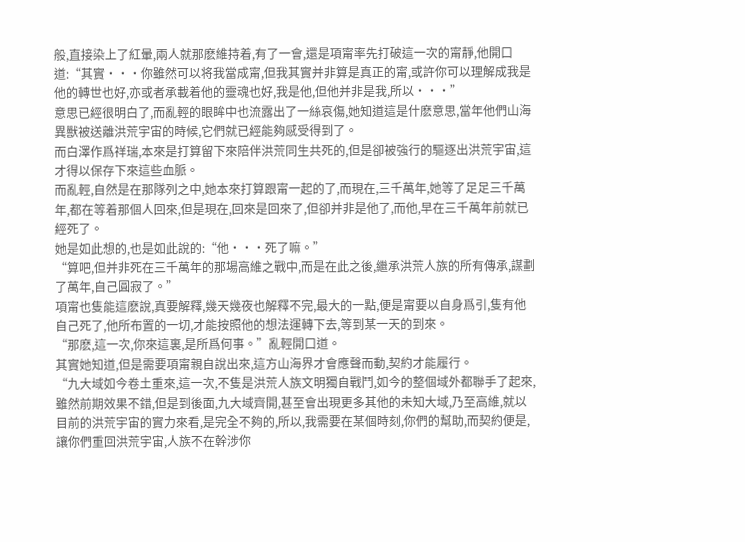般,直接染上了紅暈,兩人就那麽維持着,有了一會,還是項甯率先打破這一次的甯靜,他開口道:“其實···你雖然可以将我當成甯,但我其實并非算是真正的甯,或許你可以理解成我是他的轉世也好,亦或者承載着他的靈魂也好,我是他,但他并非是我,所以···”
意思已經很明白了,而亂輕的眼眸中也流露出了一絲哀傷,她知道這是什麽意思,當年他們山海異獸被送離洪荒宇宙的時候,它們就已經能夠感受得到了。
而白澤作爲祥瑞,本來是打算留下來陪伴洪荒同生共死的,但是卻被強行的驅逐出洪荒宇宙,這才得以保存下來這些血脈。
而亂輕,自然是在那隊列之中,她本來打算跟甯一起的了,而現在,三千萬年,她等了足足三千萬年,都在等着那個人回來,但是現在,回來是回來了,但卻并非是他了,而他,早在三千萬年前就已經死了。
她是如此想的,也是如此說的:“他···死了嘛。”
“算吧,但并非死在三千萬年的那場高維之戰中,而是在此之後,繼承洪荒人族的所有傳承,謀劃了萬年,自己圓寂了。”
項甯也隻能這麽說,真要解釋,幾天幾夜也解釋不完,最大的一點,便是甯要以自身爲引,隻有他自己死了,他所布置的一切,才能按照他的想法運轉下去,等到某一天的到來。
“那麽,這一次,你來這裏,是所爲何事。”亂輕開口道。
其實她知道,但是需要項甯親自說出來,這方山海界才會應聲而動,契約才能履行。
“九大域如今卷土重來,這一次,不隻是洪荒人族文明獨自戰鬥,如今的整個域外都聯手了起來,雖然前期效果不錯,但是到後面,九大域齊開,甚至會出現更多其他的未知大域,乃至高維,就以目前的洪荒宇宙的實力來看,是完全不夠的,所以,我需要在某個時刻,你們的幫助,而契約便是,讓你們重回洪荒宇宙,人族不在幹涉你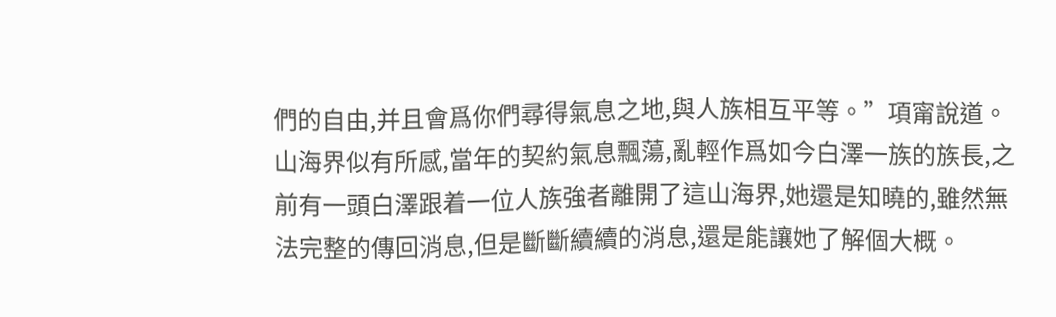們的自由,并且會爲你們尋得氣息之地,與人族相互平等。”項甯說道。
山海界似有所感,當年的契約氣息飄蕩,亂輕作爲如今白澤一族的族長,之前有一頭白澤跟着一位人族強者離開了這山海界,她還是知曉的,雖然無法完整的傳回消息,但是斷斷續續的消息,還是能讓她了解個大概。